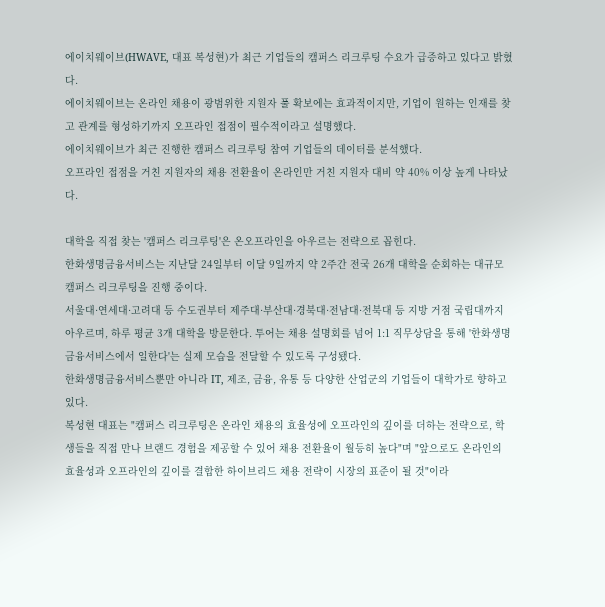에이치웨이브(HWAVE, 대표 복성현)가 최근 기업들의 캠퍼스 리크루팅 수요가 급증하고 있다고 밝혔다.
에이치웨이브는 온라인 채용이 광범위한 지원자 풀 확보에는 효과적이지만, 기업이 원하는 인재를 찾고 관계를 형성하기까지 오프라인 접점이 필수적이라고 설명했다.
에이치웨이브가 최근 진행한 캠퍼스 리크루팅 참여 기업들의 데이터를 분석했다.
오프라인 접점을 거친 지원자의 채용 전환율이 온라인만 거친 지원자 대비 약 40% 이상 높게 나타났다.

대학을 직접 찾는 '캠퍼스 리크루팅'은 온오프라인을 아우르는 전략으로 꼽힌다.
한화생명금융서비스는 지난달 24일부터 이달 9일까지 약 2주간 전국 26개 대학을 순회하는 대규모 캠퍼스 리크루팅을 진행 중이다.
서울대·연세대·고려대 등 수도권부터 제주대·부산대·경북대·전남대·전북대 등 지방 거점 국립대까지 아우르며, 하루 평균 3개 대학을 방문한다. 투어는 채용 설명회를 넘어 1:1 직무상담을 통해 '한화생명금융서비스에서 일한다'는 실제 모습을 전달할 수 있도록 구성됐다.
한화생명금융서비스뿐만 아니라 IT, 제조, 금융, 유통 등 다양한 산업군의 기업들이 대학가로 향하고 있다.
복성현 대표는 "캠퍼스 리크루팅은 온라인 채용의 효율성에 오프라인의 깊이를 더하는 전략으로, 학생들을 직접 만나 브랜드 경험을 제공할 수 있어 채용 전환율이 월등히 높다"며 "앞으로도 온라인의 효율성과 오프라인의 깊이를 결합한 하이브리드 채용 전략이 시장의 표준이 될 것"이라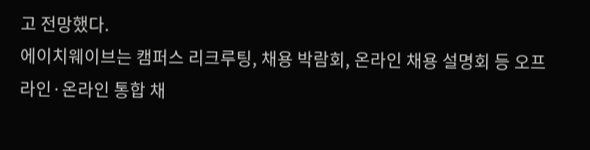고 전망했다.
에이치웨이브는 캠퍼스 리크루팅, 채용 박람회, 온라인 채용 설명회 등 오프라인·온라인 통합 채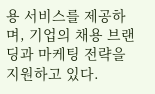용 서비스를 제공하며, 기업의 채용 브랜딩과 마케팅 전략을 지원하고 있다.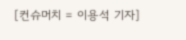[컨슈머치 = 이용석 기자]